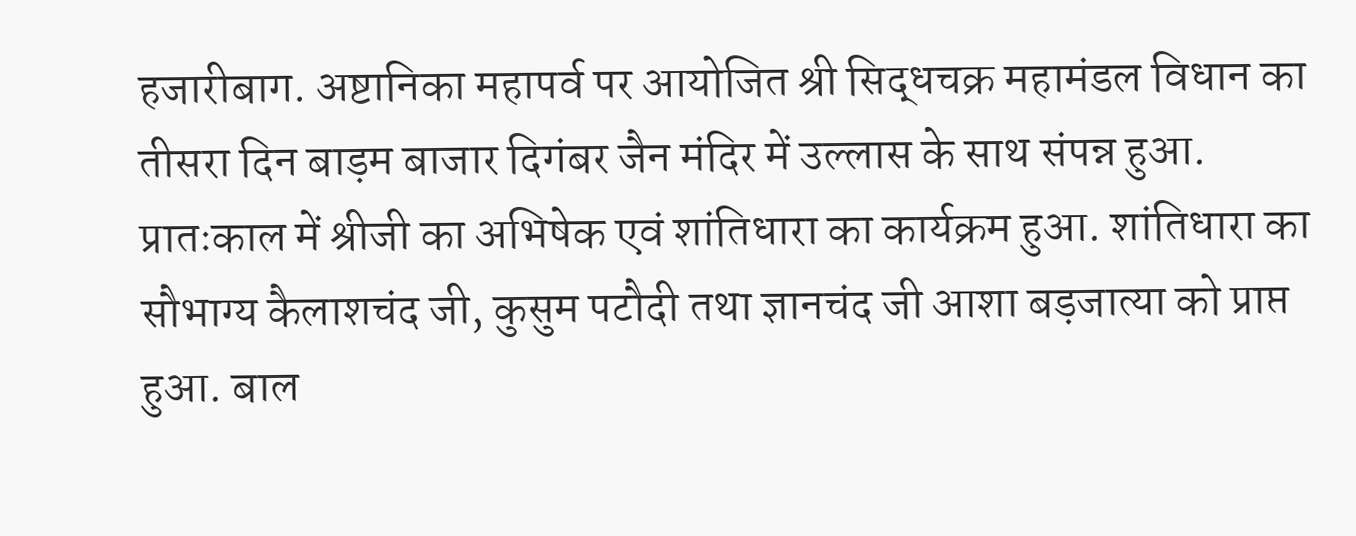हजारीबाग. अष्टानिका महापर्व पर आयोजित श्री सिद्धचक्र महामंडल विधान का तीसरा दिन बाड़म बाजार दिगंबर जैन मंदिर में उल्लास के साथ संपन्न हुआ. प्रातःकाल में श्रीजी का अभिषेक एवं शांतिधारा का कार्यक्रम हुआ. शांतिधारा का सौभाग्य कैलाशचंद जी, कुसुम पटौदी तथा ज्ञानचंद जी आशा बड़जात्या को प्राप्त हुआ. बाल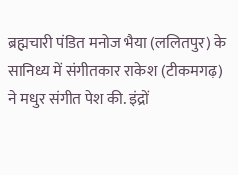ब्रह्मचारी पंडित मनोज भैया (ललितपुर) के सानिध्य में संगीतकार राकेश (टीकमगढ़) ने मधुर संगीत पेश की. इंद्रों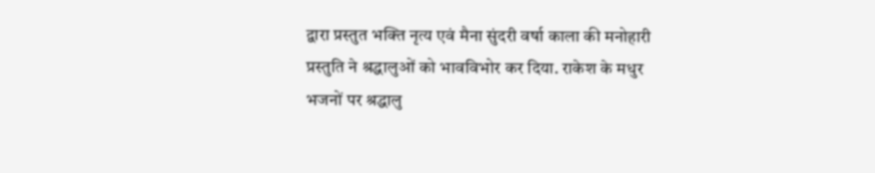द्वारा प्रस्तुत भक्ति नृत्य एवं मैना सुंदरी वर्षा काला की मनोहारी प्रस्तुति ने श्रद्धालुओं को भावविभोर कर दिया. राकेश के मधुर भजनों पर श्रद्धालु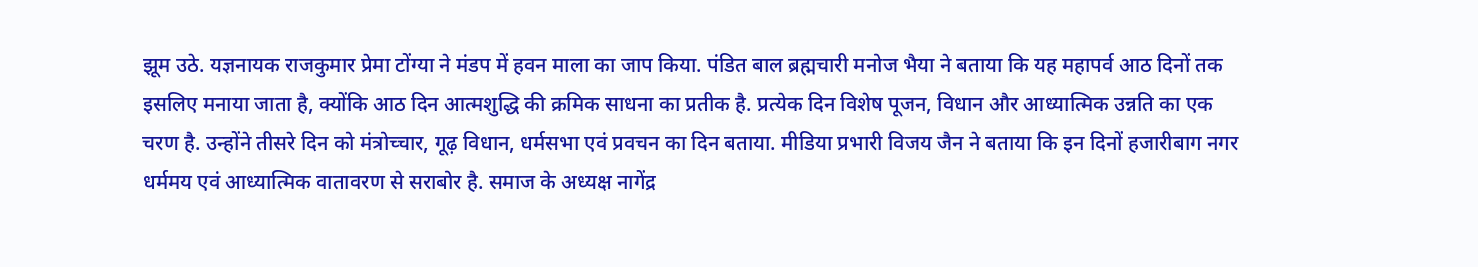झूम उठे. यज्ञनायक राजकुमार प्रेमा टोंग्या ने मंडप में हवन माला का जाप किया. पंडित बाल ब्रह्मचारी मनोज भैया ने बताया कि यह महापर्व आठ दिनों तक इसलिए मनाया जाता है, क्योंकि आठ दिन आत्मशुद्धि की क्रमिक साधना का प्रतीक है. प्रत्येक दिन विशेष पूजन, विधान और आध्यात्मिक उन्नति का एक चरण है. उन्होंने तीसरे दिन को मंत्रोच्चार, गूढ़ विधान, धर्मसभा एवं प्रवचन का दिन बताया. मीडिया प्रभारी विजय जैन ने बताया कि इन दिनों हजारीबाग नगर धर्ममय एवं आध्यात्मिक वातावरण से सराबोर है. समाज के अध्यक्ष नागेंद्र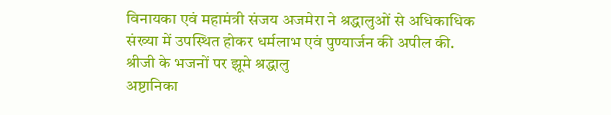विनायका एवं महामंत्री संजय अजमेरा ने श्रद्धालुओं से अधिकाधिक संख्या में उपस्थित होकर धर्मलाभ एवं पुण्यार्जन की अपील की.
श्रीजी के भजनों पर झूमे श्रद्धालु
अष्टानिका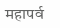महापर्व